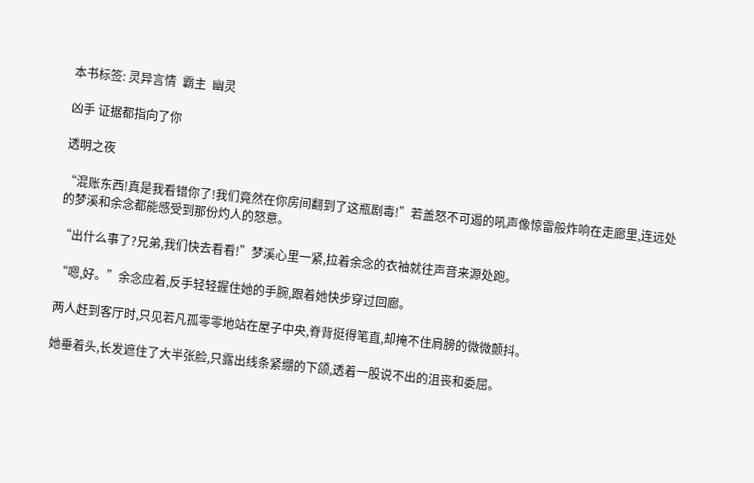本书标签: 灵异言情  霸主  幽灵

凶手 证据都指向了你

透明之夜

“混账东西!真是我看错你了!我们竟然在你房间翻到了这瓶剧毒!”若盖怒不可遏的吼声像惊雷般炸响在走廊里,连远处的梦溪和余念都能感受到那份灼人的怒意。

“出什么事了?兄弟,我们快去看看!”梦溪心里一紧,拉着余念的衣袖就往声音来源处跑。

“嗯,好。”余念应着,反手轻轻握住她的手腕,跟着她快步穿过回廊。

两人赶到客厅时,只见若凡孤零零地站在屋子中央,脊背挺得笔直,却掩不住肩膀的微微颤抖。

她垂着头,长发遮住了大半张脸,只露出线条紧绷的下颌,透着一股说不出的沮丧和委屈。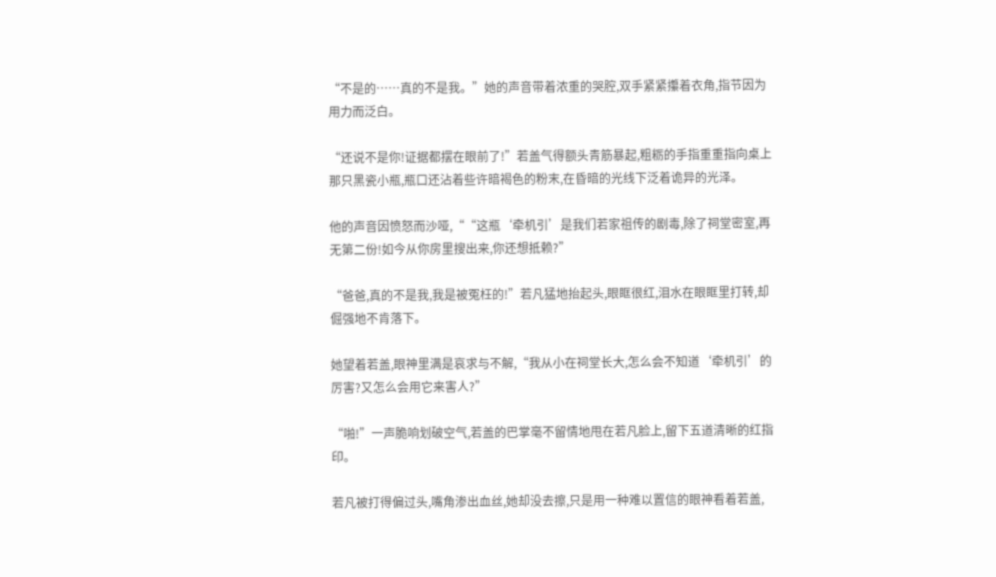“不是的……真的不是我。”她的声音带着浓重的哭腔,双手紧紧攥着衣角,指节因为用力而泛白。

“还说不是你!证据都摆在眼前了!”若盖气得额头青筋暴起,粗粝的手指重重指向桌上那只黑瓷小瓶,瓶口还沾着些许暗褐色的粉末,在昏暗的光线下泛着诡异的光泽。

他的声音因愤怒而沙哑,““这瓶‘牵机引’是我们若家祖传的剧毒,除了祠堂密室,再无第二份!如今从你房里搜出来,你还想抵赖?”

“爸爸,真的不是我,我是被冤枉的!”若凡猛地抬起头,眼眶很红,泪水在眼眶里打转,却倔强地不肯落下。

她望着若盖,眼神里满是哀求与不解,“我从小在祠堂长大,怎么会不知道‘牵机引’的厉害?又怎么会用它来害人?”

“啪!”一声脆响划破空气,若盖的巴掌毫不留情地甩在若凡脸上,留下五道清晰的红指印。

若凡被打得偏过头,嘴角渗出血丝,她却没去擦,只是用一种难以置信的眼神看着若盖,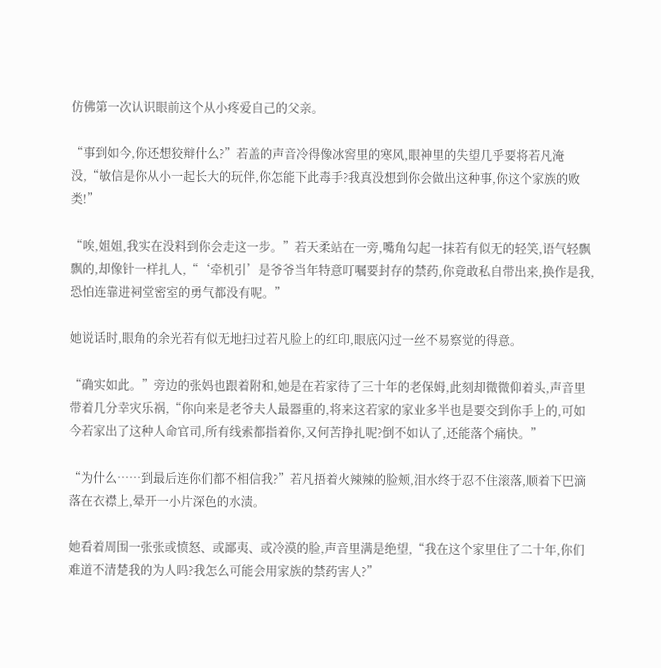仿佛第一次认识眼前这个从小疼爱自己的父亲。

“事到如今,你还想狡辩什么?”若盖的声音冷得像冰窖里的寒风,眼神里的失望几乎要将若凡淹没,“敏信是你从小一起长大的玩伴,你怎能下此毒手?我真没想到你会做出这种事,你这个家族的败类!”

“唉,姐姐,我实在没料到你会走这一步。”若天柔站在一旁,嘴角勾起一抹若有似无的轻笑,语气轻飘飘的,却像针一样扎人,“‘牵机引’是爷爷当年特意叮嘱要封存的禁药,你竟敢私自带出来,换作是我,恐怕连靠进祠堂密室的勇气都没有呢。”

她说话时,眼角的余光若有似无地扫过若凡脸上的红印,眼底闪过一丝不易察觉的得意。

“确实如此。”旁边的张妈也跟着附和,她是在若家待了三十年的老保姆,此刻却微微仰着头,声音里带着几分幸灾乐祸,“你向来是老爷夫人最器重的,将来这若家的家业多半也是要交到你手上的,可如今若家出了这种人命官司,所有线索都指着你,又何苦挣扎呢?倒不如认了,还能落个痛快。”

“为什么……到最后连你们都不相信我?”若凡捂着火辣辣的脸颊,泪水终于忍不住滚落,顺着下巴滴落在衣襟上,晕开一小片深色的水渍。

她看着周围一张张或愤怒、或鄙夷、或冷漠的脸,声音里满是绝望,“我在这个家里住了二十年,你们难道不清楚我的为人吗?我怎么可能会用家族的禁药害人?”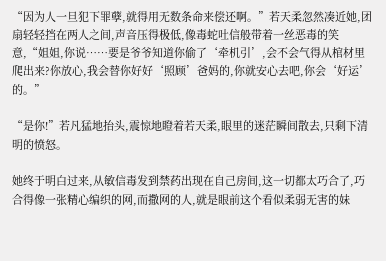“因为人一旦犯下罪孽,就得用无数条命来偿还啊。”若天柔忽然凑近她,团扇轻轻挡在两人之间,声音压得极低,像毒蛇吐信般带着一丝恶毒的笑意,“姐姐,你说……要是爷爷知道你偷了‘牵机引’,会不会气得从棺材里爬出来?你放心,我会替你好好‘照顾’爸妈的,你就安心去吧,你会‘好运’的。”

“是你!”若凡猛地抬头,震惊地瞪着若天柔,眼里的迷茫瞬间散去,只剩下清明的愤怒。

她终于明白过来,从敏信毒发到禁药出现在自己房间,这一切都太巧合了,巧合得像一张精心编织的网,而撒网的人,就是眼前这个看似柔弱无害的妹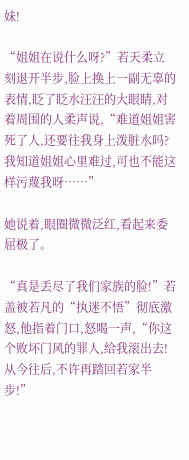妹!

“姐姐在说什么呀?”若天柔立刻退开半步,脸上换上一副无辜的表情,眨了眨水汪汪的大眼睛,对着周围的人柔声说,“难道姐姐害死了人,还要往我身上泼脏水吗?我知道姐姐心里难过,可也不能这样污蔑我呀……”

她说着,眼圈微微泛红,看起来委屈极了。

“真是丢尽了我们家族的脸!”若盖被若凡的“执迷不悟”彻底激怒,他指着门口,怒喝一声,“你这个败坏门风的罪人,给我滚出去!从今往后,不许再踏回若家半步!”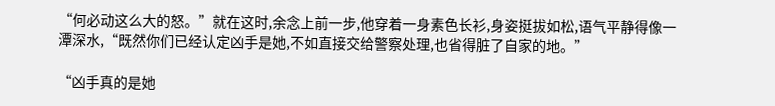“何必动这么大的怒。”就在这时,余念上前一步,他穿着一身素色长衫,身姿挺拔如松,语气平静得像一潭深水,“既然你们已经认定凶手是她,不如直接交给警察处理,也省得脏了自家的地。”

“凶手真的是她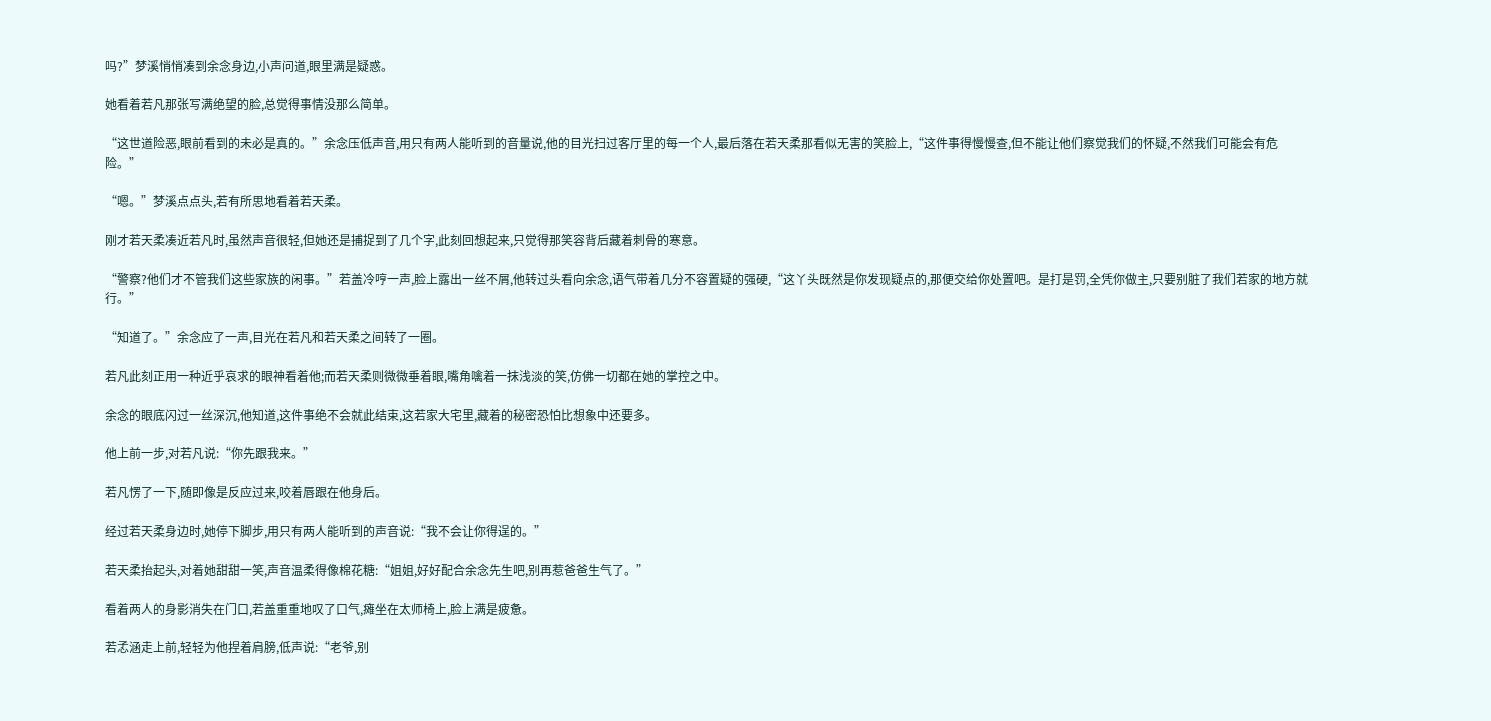吗?”梦溪悄悄凑到余念身边,小声问道,眼里满是疑惑。

她看着若凡那张写满绝望的脸,总觉得事情没那么简单。

“这世道险恶,眼前看到的未必是真的。”余念压低声音,用只有两人能听到的音量说,他的目光扫过客厅里的每一个人,最后落在若天柔那看似无害的笑脸上,“这件事得慢慢查,但不能让他们察觉我们的怀疑,不然我们可能会有危险。”

“嗯。”梦溪点点头,若有所思地看着若天柔。

刚才若天柔凑近若凡时,虽然声音很轻,但她还是捕捉到了几个字,此刻回想起来,只觉得那笑容背后藏着刺骨的寒意。

“警察?他们才不管我们这些家族的闲事。”若盖冷哼一声,脸上露出一丝不屑,他转过头看向余念,语气带着几分不容置疑的强硬,“这丫头既然是你发现疑点的,那便交给你处置吧。是打是罚,全凭你做主,只要别脏了我们若家的地方就行。”

“知道了。”余念应了一声,目光在若凡和若天柔之间转了一圈。

若凡此刻正用一种近乎哀求的眼神看着他;而若天柔则微微垂着眼,嘴角噙着一抹浅淡的笑,仿佛一切都在她的掌控之中。

余念的眼底闪过一丝深沉,他知道,这件事绝不会就此结束,这若家大宅里,藏着的秘密恐怕比想象中还要多。

他上前一步,对若凡说:“你先跟我来。”

若凡愣了一下,随即像是反应过来,咬着唇跟在他身后。

经过若天柔身边时,她停下脚步,用只有两人能听到的声音说:“我不会让你得逞的。”

若天柔抬起头,对着她甜甜一笑,声音温柔得像棉花糖:“姐姐,好好配合余念先生吧,别再惹爸爸生气了。”

看着两人的身影消失在门口,若盖重重地叹了口气,瘫坐在太师椅上,脸上满是疲惫。

若孞涵走上前,轻轻为他捏着肩膀,低声说:“老爷,别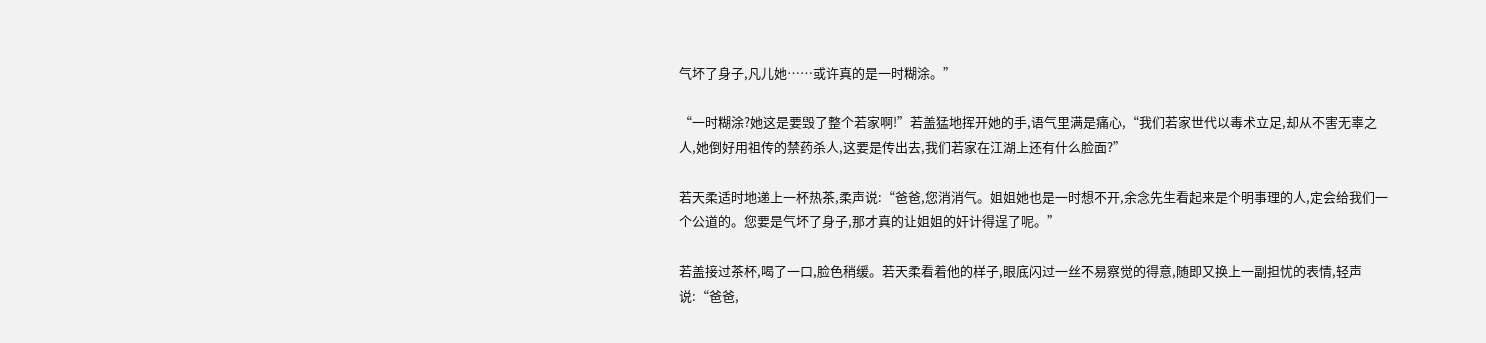气坏了身子,凡儿她……或许真的是一时糊涂。”

“一时糊涂?她这是要毁了整个若家啊!”若盖猛地挥开她的手,语气里满是痛心,“我们若家世代以毒术立足,却从不害无辜之人,她倒好用祖传的禁药杀人,这要是传出去,我们若家在江湖上还有什么脸面?”

若天柔适时地递上一杯热茶,柔声说:“爸爸,您消消气。姐姐她也是一时想不开,余念先生看起来是个明事理的人,定会给我们一个公道的。您要是气坏了身子,那才真的让姐姐的奸计得逞了呢。”

若盖接过茶杯,喝了一口,脸色稍缓。若天柔看着他的样子,眼底闪过一丝不易察觉的得意,随即又换上一副担忧的表情,轻声说:“爸爸,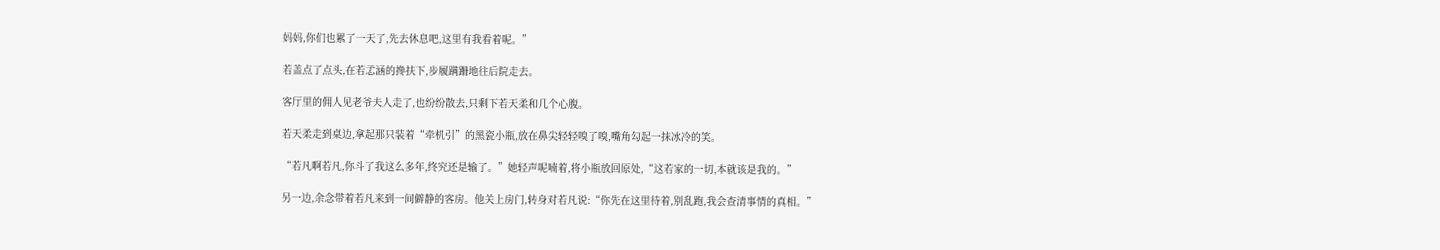妈妈,你们也累了一天了,先去休息吧,这里有我看着呢。”

若盖点了点头,在若孞涵的搀扶下,步履蹒跚地往后院走去。

客厅里的佣人见老爷夫人走了,也纷纷散去,只剩下若天柔和几个心腹。

若天柔走到桌边,拿起那只装着“牵机引”的黑瓷小瓶,放在鼻尖轻轻嗅了嗅,嘴角勾起一抹冰冷的笑。

“若凡啊若凡,你斗了我这么多年,终究还是输了。”她轻声呢喃着,将小瓶放回原处,“这若家的一切,本就该是我的。”

另一边,余念带着若凡来到一间僻静的客房。他关上房门,转身对若凡说:“你先在这里待着,别乱跑,我会查清事情的真相。”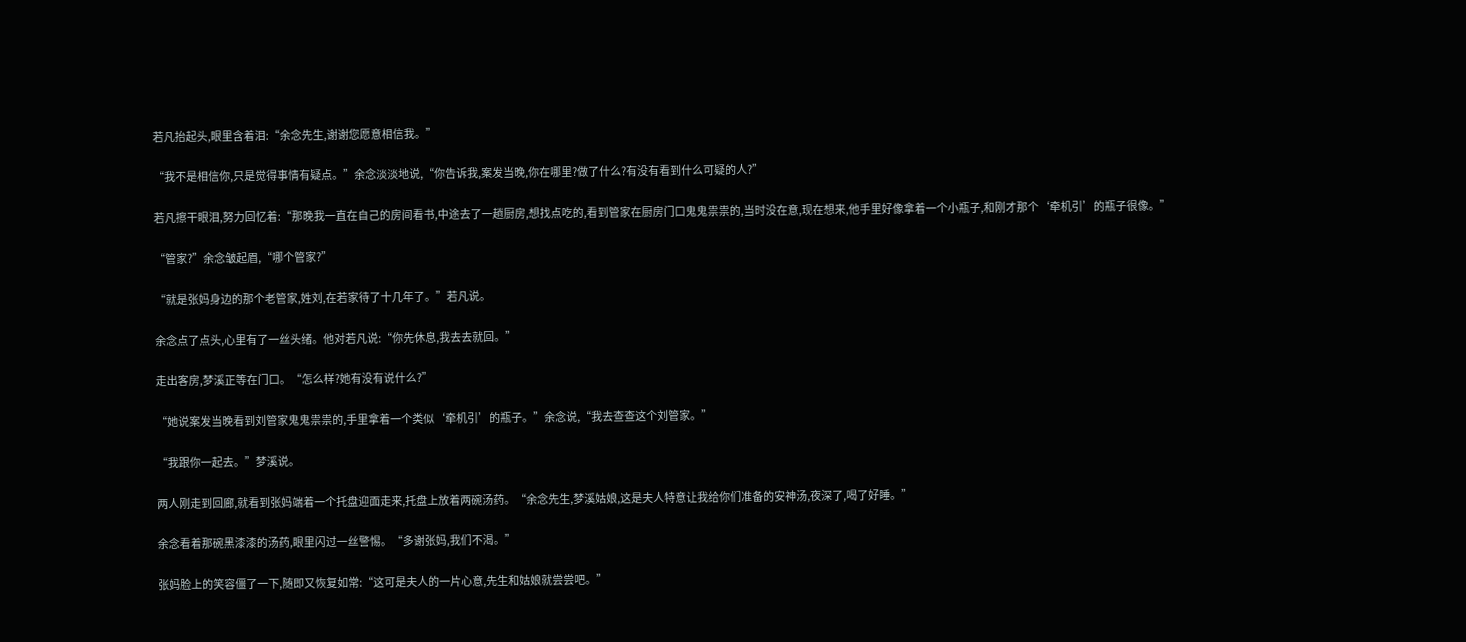若凡抬起头,眼里含着泪:“余念先生,谢谢您愿意相信我。”

“我不是相信你,只是觉得事情有疑点。”余念淡淡地说,“你告诉我,案发当晚,你在哪里?做了什么?有没有看到什么可疑的人?”

若凡擦干眼泪,努力回忆着:“那晚我一直在自己的房间看书,中途去了一趟厨房,想找点吃的,看到管家在厨房门口鬼鬼祟祟的,当时没在意,现在想来,他手里好像拿着一个小瓶子,和刚才那个‘牵机引’的瓶子很像。”

“管家?”余念皱起眉,“哪个管家?”

“就是张妈身边的那个老管家,姓刘,在若家待了十几年了。”若凡说。

余念点了点头,心里有了一丝头绪。他对若凡说:“你先休息,我去去就回。”

走出客房,梦溪正等在门口。“怎么样?她有没有说什么?”

“她说案发当晚看到刘管家鬼鬼祟祟的,手里拿着一个类似‘牵机引’的瓶子。”余念说,“我去查查这个刘管家。”

“我跟你一起去。”梦溪说。

两人刚走到回廊,就看到张妈端着一个托盘迎面走来,托盘上放着两碗汤药。“余念先生,梦溪姑娘,这是夫人特意让我给你们准备的安神汤,夜深了,喝了好睡。”

余念看着那碗黑漆漆的汤药,眼里闪过一丝警惕。“多谢张妈,我们不渴。”

张妈脸上的笑容僵了一下,随即又恢复如常:“这可是夫人的一片心意,先生和姑娘就尝尝吧。”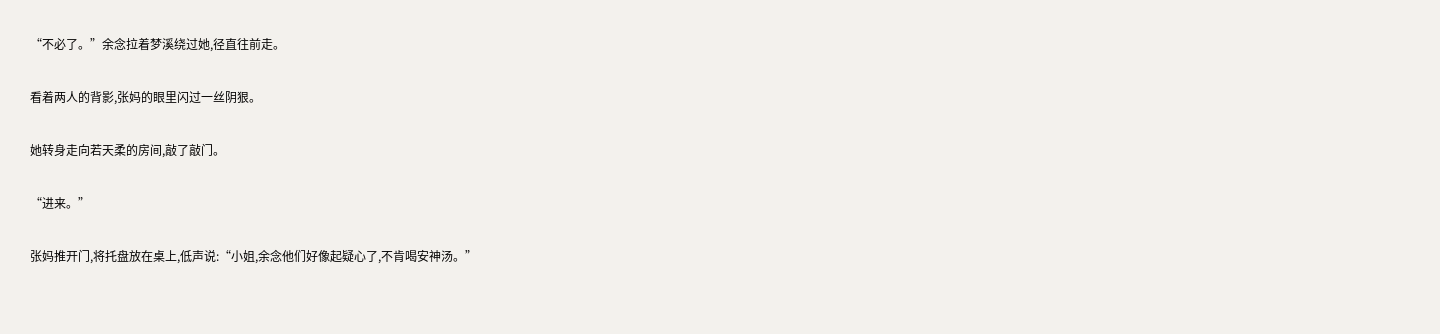“不必了。”余念拉着梦溪绕过她,径直往前走。

看着两人的背影,张妈的眼里闪过一丝阴狠。

她转身走向若天柔的房间,敲了敲门。

“进来。”

张妈推开门,将托盘放在桌上,低声说:“小姐,余念他们好像起疑心了,不肯喝安神汤。”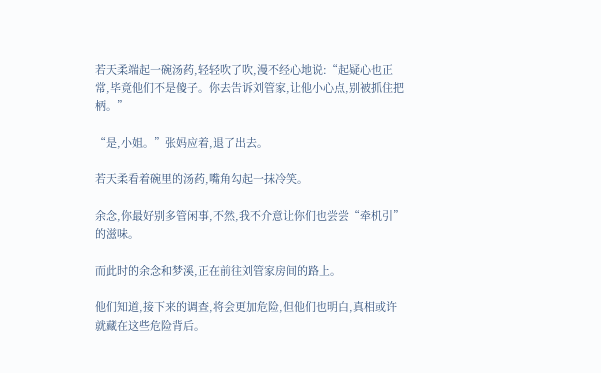若天柔端起一碗汤药,轻轻吹了吹,漫不经心地说:“起疑心也正常,毕竟他们不是傻子。你去告诉刘管家,让他小心点,别被抓住把柄。”

“是,小姐。”张妈应着,退了出去。

若天柔看着碗里的汤药,嘴角勾起一抹冷笑。

余念,你最好别多管闲事,不然,我不介意让你们也尝尝“牵机引”的滋味。

而此时的余念和梦溪,正在前往刘管家房间的路上。

他们知道,接下来的调查,将会更加危险,但他们也明白,真相或许就藏在这些危险背后。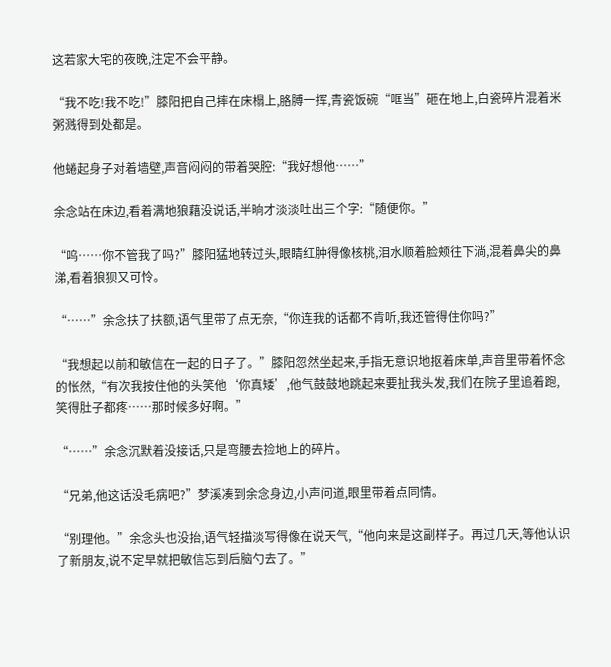这若家大宅的夜晚,注定不会平静。

“我不吃!我不吃!”膝阳把自己摔在床榻上,胳膊一挥,青瓷饭碗“哐当”砸在地上,白瓷碎片混着米粥溅得到处都是。

他蜷起身子对着墙壁,声音闷闷的带着哭腔:“我好想他……”

余念站在床边,看着满地狼藉没说话,半晌才淡淡吐出三个字:“随便你。”

“呜……你不管我了吗?”膝阳猛地转过头,眼睛红肿得像核桃,泪水顺着脸颊往下淌,混着鼻尖的鼻涕,看着狼狈又可怜。

“……”余念扶了扶额,语气里带了点无奈,“你连我的话都不肯听,我还管得住你吗?”

“我想起以前和敏信在一起的日子了。”膝阳忽然坐起来,手指无意识地抠着床单,声音里带着怀念的怅然,“有次我按住他的头笑他‘你真矮’,他气鼓鼓地跳起来要扯我头发,我们在院子里追着跑,笑得肚子都疼……那时候多好啊。”

“……”余念沉默着没接话,只是弯腰去捡地上的碎片。

“兄弟,他这话没毛病吧?”梦溪凑到余念身边,小声问道,眼里带着点同情。

“别理他。”余念头也没抬,语气轻描淡写得像在说天气,“他向来是这副样子。再过几天,等他认识了新朋友,说不定早就把敏信忘到后脑勺去了。”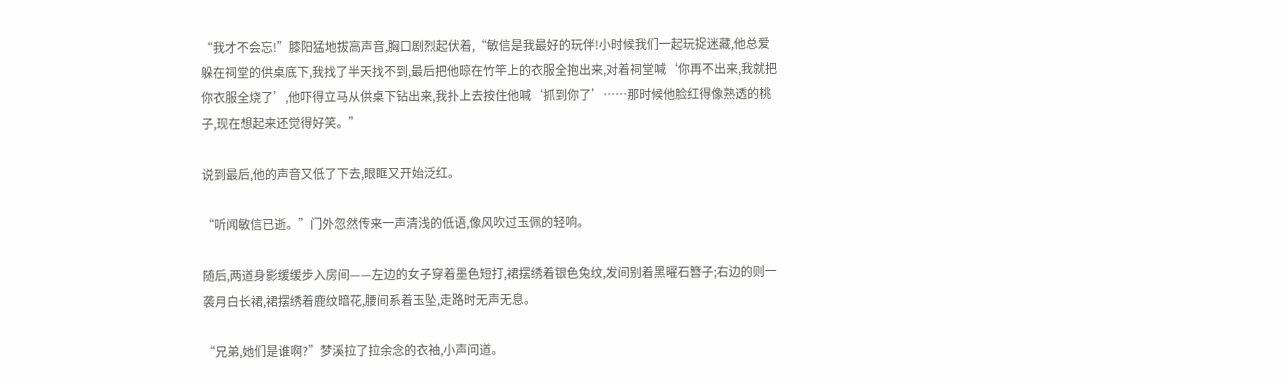“我才不会忘!”膝阳猛地拔高声音,胸口剧烈起伏着,“敏信是我最好的玩伴!小时候我们一起玩捉迷藏,他总爱躲在祠堂的供桌底下,我找了半天找不到,最后把他晾在竹竿上的衣服全抱出来,对着祠堂喊‘你再不出来,我就把你衣服全烧了’,他吓得立马从供桌下钻出来,我扑上去按住他喊‘抓到你了’……那时候他脸红得像熟透的桃子,现在想起来还觉得好笑。”

说到最后,他的声音又低了下去,眼眶又开始泛红。

“听闻敏信已逝。”门外忽然传来一声清浅的低语,像风吹过玉佩的轻响。

随后,两道身影缓缓步入房间——左边的女子穿着墨色短打,裙摆绣着银色兔纹,发间别着黑曜石簪子;右边的则一袭月白长裙,裙摆绣着鹿纹暗花,腰间系着玉坠,走路时无声无息。

“兄弟,她们是谁啊?”梦溪拉了拉余念的衣袖,小声问道。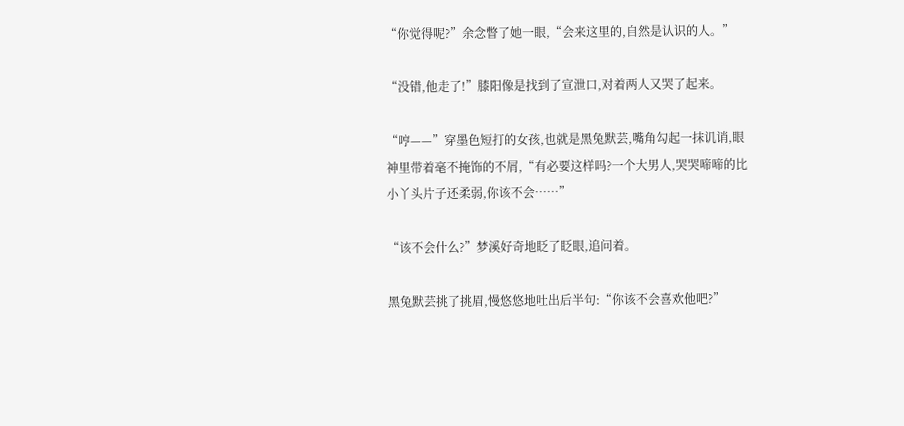“你觉得呢?”余念瞥了她一眼,“会来这里的,自然是认识的人。”

“没错,他走了!”膝阳像是找到了宣泄口,对着两人又哭了起来。

“哼——”穿墨色短打的女孩,也就是黑兔默芸,嘴角勾起一抹讥诮,眼神里带着毫不掩饰的不屑,“有必要这样吗?一个大男人,哭哭啼啼的比小丫头片子还柔弱,你该不会……”

“该不会什么?”梦溪好奇地眨了眨眼,追问着。

黑兔默芸挑了挑眉,慢悠悠地吐出后半句:“你该不会喜欢他吧?”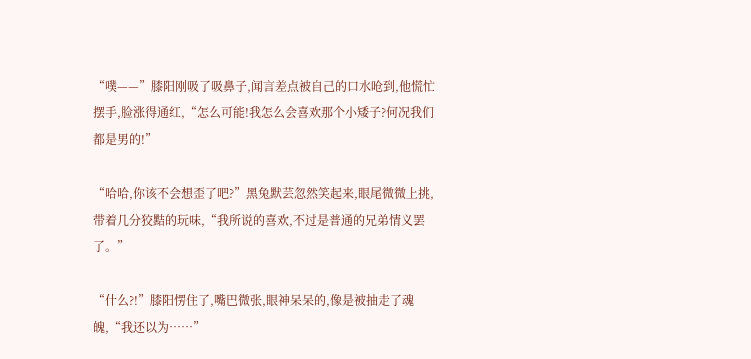“噗——”膝阳刚吸了吸鼻子,闻言差点被自己的口水呛到,他慌忙摆手,脸涨得通红,“怎么可能!我怎么会喜欢那个小矮子?何况我们都是男的!”

“哈哈,你该不会想歪了吧?”黑兔默芸忽然笑起来,眼尾微微上挑,带着几分狡黠的玩味,“我所说的喜欢,不过是普通的兄弟情义罢了。”

“什么?!”膝阳愣住了,嘴巴微张,眼神呆呆的,像是被抽走了魂魄,“我还以为……”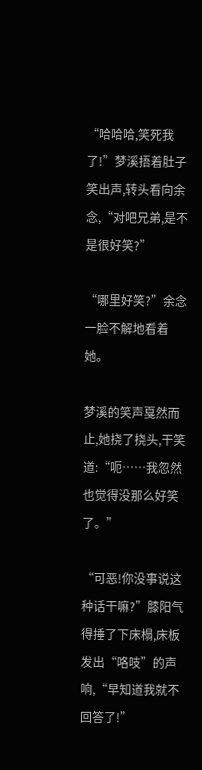“哈哈哈,笑死我了!”梦溪捂着肚子笑出声,转头看向余念,“对吧兄弟,是不是很好笑?”

“哪里好笑?”余念一脸不解地看着她。

梦溪的笑声戛然而止,她挠了挠头,干笑道:“呃……我忽然也觉得没那么好笑了。”

“可恶!你没事说这种话干嘛?”膝阳气得捶了下床榻,床板发出“咯吱”的声响,“早知道我就不回答了!”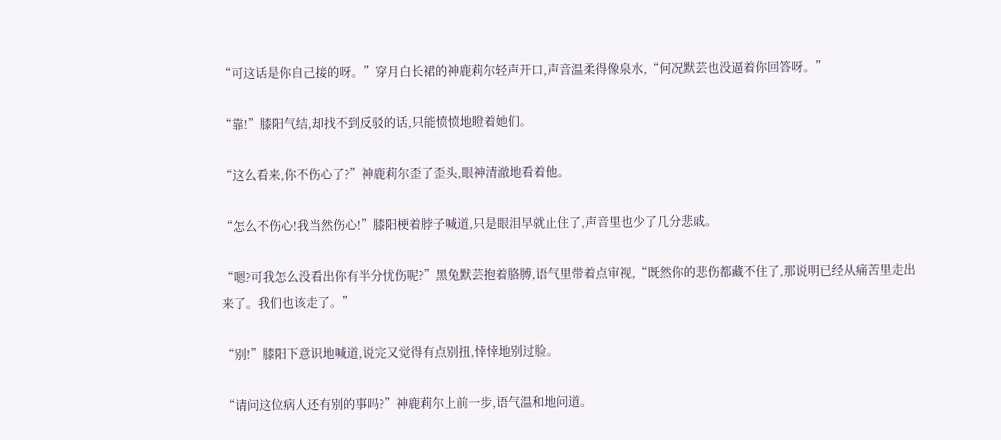“可这话是你自己接的呀。”穿月白长裙的神鹿莉尔轻声开口,声音温柔得像泉水,“何况默芸也没逼着你回答呀。”

“靠!”膝阳气结,却找不到反驳的话,只能愤愤地瞪着她们。

“这么看来,你不伤心了?”神鹿莉尔歪了歪头,眼神清澈地看着他。

“怎么不伤心!我当然伤心!”膝阳梗着脖子喊道,只是眼泪早就止住了,声音里也少了几分悲戚。

“嗯?可我怎么没看出你有半分忧伤呢?”黑兔默芸抱着胳膊,语气里带着点审视,“既然你的悲伤都藏不住了,那说明已经从痛苦里走出来了。我们也该走了。”

“别!”膝阳下意识地喊道,说完又觉得有点别扭,悻悻地别过脸。

“请问这位病人还有别的事吗?”神鹿莉尔上前一步,语气温和地问道。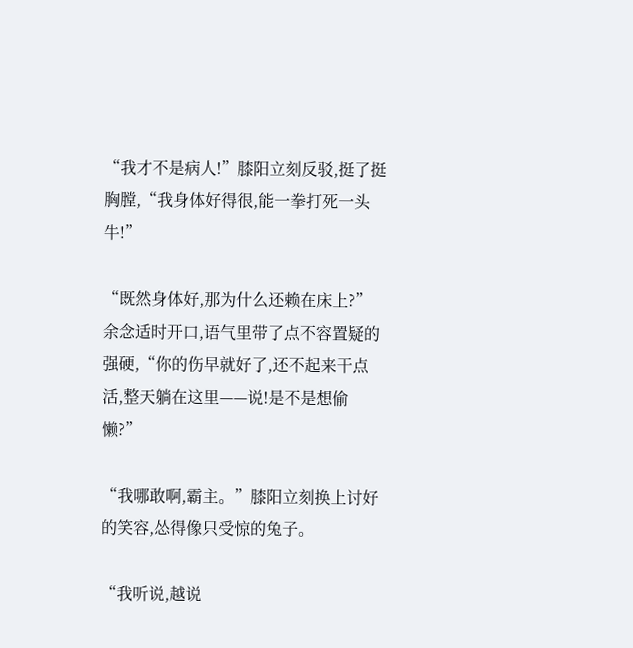“我才不是病人!”膝阳立刻反驳,挺了挺胸膛,“我身体好得很,能一拳打死一头牛!”

“既然身体好,那为什么还赖在床上?”余念适时开口,语气里带了点不容置疑的强硬,“你的伤早就好了,还不起来干点活,整天躺在这里——说!是不是想偷懒?”

“我哪敢啊,霸主。”膝阳立刻换上讨好的笑容,怂得像只受惊的兔子。

“我听说,越说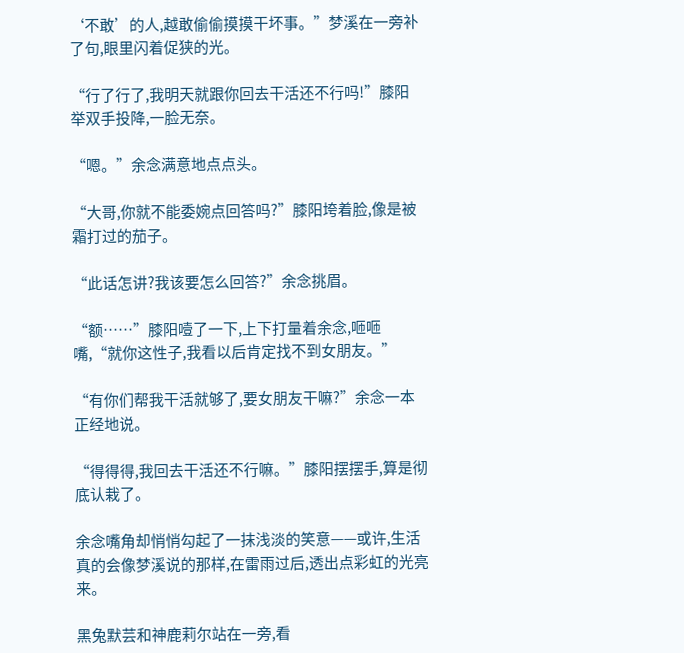‘不敢’的人,越敢偷偷摸摸干坏事。”梦溪在一旁补了句,眼里闪着促狭的光。

“行了行了,我明天就跟你回去干活还不行吗!”膝阳举双手投降,一脸无奈。

“嗯。”余念满意地点点头。

“大哥,你就不能委婉点回答吗?”膝阳垮着脸,像是被霜打过的茄子。

“此话怎讲?我该要怎么回答?”余念挑眉。

“额……”膝阳噎了一下,上下打量着余念,咂咂嘴,“就你这性子,我看以后肯定找不到女朋友。”

“有你们帮我干活就够了,要女朋友干嘛?”余念一本正经地说。

“得得得,我回去干活还不行嘛。”膝阳摆摆手,算是彻底认栽了。

余念嘴角却悄悄勾起了一抹浅淡的笑意——或许,生活真的会像梦溪说的那样,在雷雨过后,透出点彩虹的光亮来。

黑兔默芸和神鹿莉尔站在一旁,看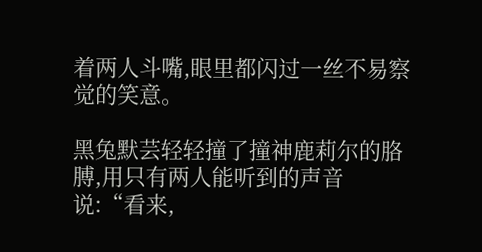着两人斗嘴,眼里都闪过一丝不易察觉的笑意。

黑兔默芸轻轻撞了撞神鹿莉尔的胳膊,用只有两人能听到的声音说:“看来,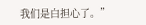我们是白担心了。”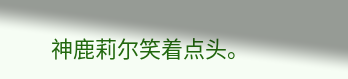神鹿莉尔笑着点头。